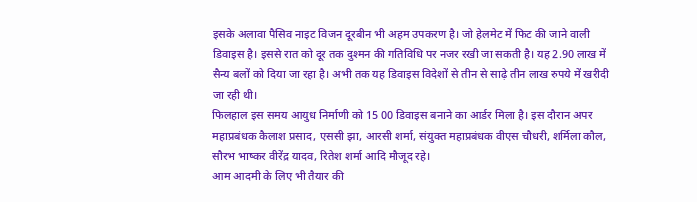इसके अलावा पैसिव नाइट विजन दूरबीन भी अहम उपकरण है। जो हेलमेट में फिट की जाने वाली डिवाइस है। इससे रात को दूर तक दुश्मन की गतिविधि पर नजर रखी जा सकती है। यह 2.90 लाख में सैन्य बलों को दिया जा रहा है। अभी तक यह डिवाइस विदेशों से तीन से साढ़े तीन लाख रुपये में खरीदी जा रही थी।
फिलहाल इस समय आयुध निर्माणी को 15 00 डिवाइस बनाने का आर्डर मिला है। इस दौरान अपर महाप्रबंधक कैलाश प्रसाद, एससी झा, आरसी शर्मा, संयुक्त महाप्रबंधक वीएस चौधरी, शर्मिला कौल, सौरभ भाष्कर वीरेंद्र यादव, रितेश शर्मा आदि मौजूद रहे।
आम आदमी के लिए भी तैयार की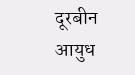दूरबीन
आयुध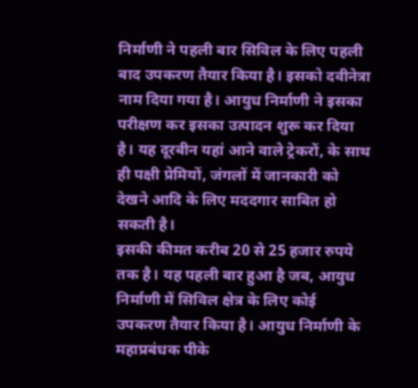निर्माणी ने पहली बार सिविल के लिए पहली बाद उपकरण तैयार किया है। इसको दवीनेत्रा नाम दिया गया है। आयुध निर्माणी ने इसका परीक्षण कर इसका उत्पादन शुरू कर दिया है। यह दूरबीन यहां आने वाले ट्रेकरों, के साथ ही पक्षी प्रेमियों, जंगलों में जानकारी को देखने आदि के लिए मददगार साबित हो सकती है।
इसकी कीमत करीब 20 से 25 हजार रुपये तक है। यह पहली बार हुआ है जब, आयुध निर्माणी में सिविल क्षेत्र के लिए कोई उपकरण तैयार किया है। आयुध निर्माणी के महाप्रबंधक पीके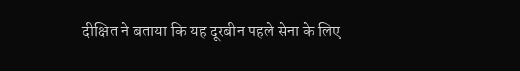दीक्षित ने बताया कि यह दूरबीन पहले सेना के लिए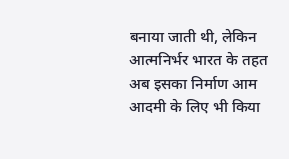बनाया जाती थी, लेकिन आत्मनिर्भर भारत के तहत अब इसका निर्माण आम आदमी के लिए भी किया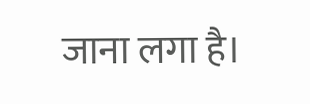जाना लगा है।